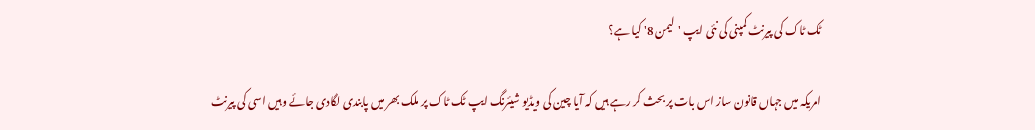ٹک ٹاک کی پیرنٹ کمپنی کی نئی ایپ 'لیمن 8' کیا ہے؟

امریکہ میں جہاں قانون ساز اس بات پر بحث کر رہے ہیں کہ آیا چین کی ویڈیو شیئرنگ ایپ ٹک ٹاک پر ملک بھر میں پابندی لگادی جائے وہیں اسی کی پیرنٹ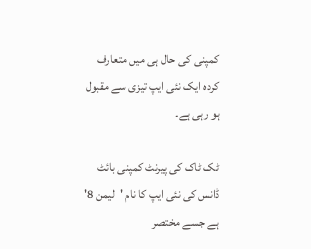کمپنی کی حال ہی میں متعارف کردہ ایک نئی ایپ تیزی سے مقبول ہو رہی ہے۔

ٹک ٹاک کی پیرنٹ کمپنی بائٹ ڈانس کی نئی ایپ کا نام 'لیمن 8' ہے جسے مختصر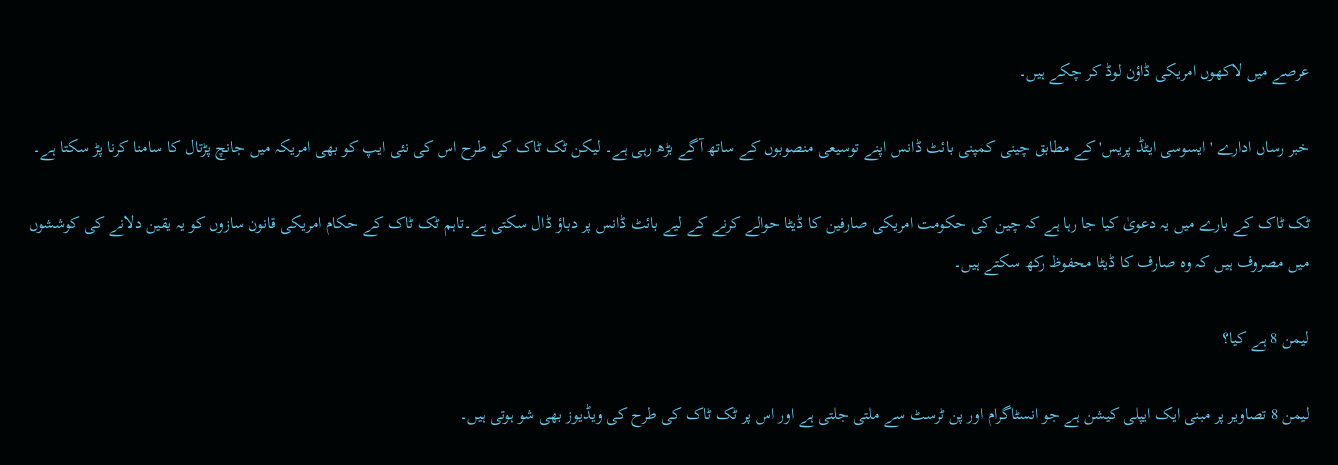عرصے میں لاکھوں امریکی ڈاؤن لوڈ کر چکے ہیں۔

خبر رساں ادارے 'ایسوسی ایٹڈ پریس' کے مطابق چینی کمپنی بائٹ ڈانس اپنے توسیعی منصوبوں کے ساتھ آگے بڑھ رہی ہے۔ لیکن ٹک ٹاک کی طرح اس کی نئی ایپ کو بھی امریکہ میں جانچ پڑتال کا سامنا کرنا پڑ سکتا ہے۔

ٹک ٹاک کے بارے میں یہ دعویٰ کیا جا رہا ہے کہ چین کی حکومت امریکی صارفین کا ڈیٹا حوالے کرنے کے لیے بائٹ ڈانس پر دباؤ ڈال سکتی ہے۔تاہم ٹک ٹاک کے حکام امریکی قانون سازوں کو یہ یقین دلانے کی کوششوں میں مصروف ہیں کہ وہ صارف کا ڈیٹا محفوظ رکھ سکتے ہیں۔

لیمن 8 ہے کیا؟

لیمن 8 تصاویر پر مبنی ایک ایپلی کیشن ہے جو انسٹاگرام اور پن ٹرسٹ سے ملتی جلتی ہے اور اس پر ٹک ٹاک کی طرح کی ویڈیوز بھی شو ہوتی ہیں۔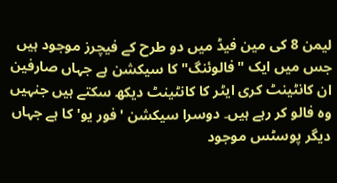لیمن 8 کی مین فیڈ میں دو طرح کے فیچرز موجود ہیں جس میں ایک "فالوئنگ" کا سیکشن ہے جہاں صارفین ان کانٹینٹ کری ایٹر کا کانٹینٹ دیکھ سکتے ہیں جنہیں وہ فالو کر رہے ہیں۔ دوسرا سیکشن 'فور یو' کا ہے جہاں دیگر پوسٹس موجود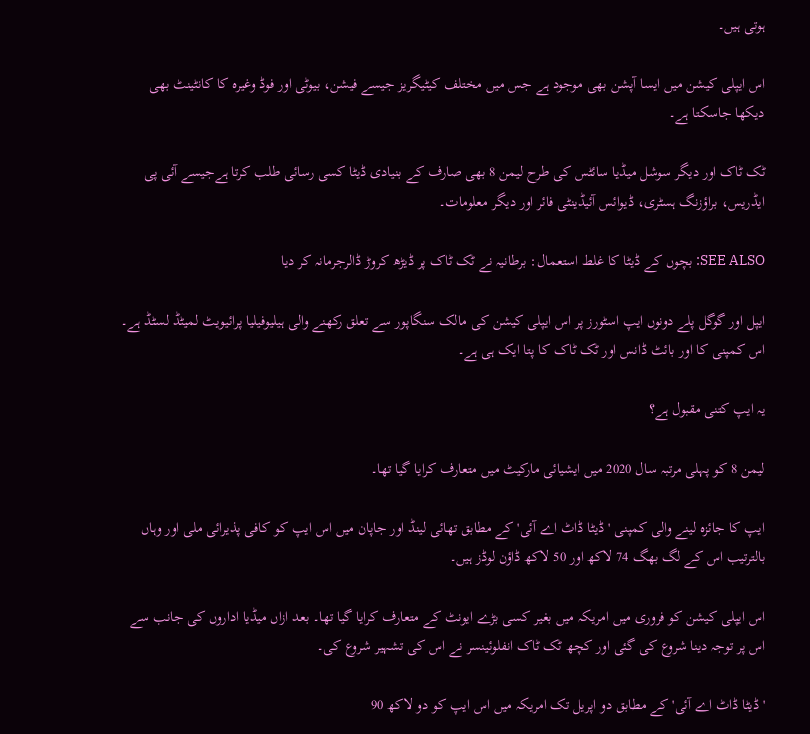ہوتی ہیں۔

اس ایپلی کیشن میں ایسا آپشن بھی موجود ہے جس میں مختلف کیٹیگریز جیسے فیشن، بیوٹی اور فوڈ وغیرہ کا کانٹینٹ بھی دیکھا جاسکتا ہے۔

ٹک ٹاک اور دیگر سوشل میڈیا سائٹس کی طرح لیمن 8 بھی صارف کے بنیادی ڈیٹا کسی رسائی طلب کرتا ہےجیسے آئی پی ایڈریس، براؤزنگ ہسٹری، ڈیوائس آئیڈینٹی فائر اور دیگر معلومات۔

SEE ALSO: بچوں کے ڈیٹا کا غلط استعمال: برطانیہ نے ٹک ٹاک پر ڈیڑھ کروڑ ڈالرجرمانہ کر دیا

ایپل اور گوگل پلے دونوں ایپ اسٹورز پر اس ایپلی کیشن کی مالک سنگاپور سے تعلق رکھنے والی ہیلیوفیلیا پرائیویٹ لمیٹڈ لسٹڈ ہے۔ اس کمپنی کا اور بائٹ ڈانس اور ٹک ٹاک کا پتا ایک ہی ہے۔

یہ ایپ کتنی مقبول ہے؟

لیمن 8 کو پہلی مرتبہ سال 2020 میں ایشیائی مارکیٹ میں متعارف کرایا گیا تھا۔

ایپ کا جائزہ لینے والی کمپنی 'ڈیٹا ڈاٹ اے آئی' کے مطابق تھائی لینڈ اور جاپان میں اس ایپ کو کافی پذیرائی ملی اور وہاں بالترتیب اس کے لگ بھگ 74 لاکھ اور 50 لاکھ ڈاؤن لوڈز ہیں۔

اس ایپلی کیشن کو فروری میں امریکہ میں بغیر کسی بڑے ایونٹ کے متعارف کرایا گیا تھا۔ بعد ازاں میڈیا اداروں کی جانب سے اس پر توجہ دینا شروع کی گئی اور کچھ ٹک ٹاک انفلوئینسر نے اس کی تشہیر شروع کی۔

'ڈیٹا ڈاٹ اے آئی' کے مطابق دو اپریل تک امریکہ میں اس ایپ کو دو لاکھ 90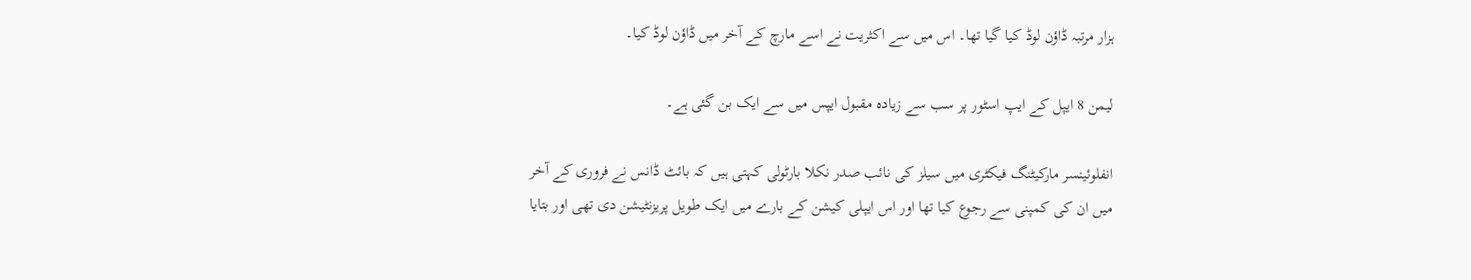ہزار مرتبہ ڈاؤن لوڈ کیا گیا تھا۔ اس میں سے اکثریت نے اسے مارچ کے آخر میں ڈاؤن لوڈ کیا۔

لیمن 8 ایپل کے ایپ اسٹور پر سب سے زیادہ مقبول ایپس میں سے ایک بن گئی ہے۔

انفلوئینسر مارکیٹنگ فیکٹری میں سیلز کی نائب صدر نکلا بارٹولی کہتی ہیں کہ بائٹ ڈانس نے فروری کے آخر میں ان کی کمپنی سے رجوع کیا تھا اور اس ایپلی کیشن کے بارے میں ایک طویل پریزنٹیشن دی تھی اور بتایا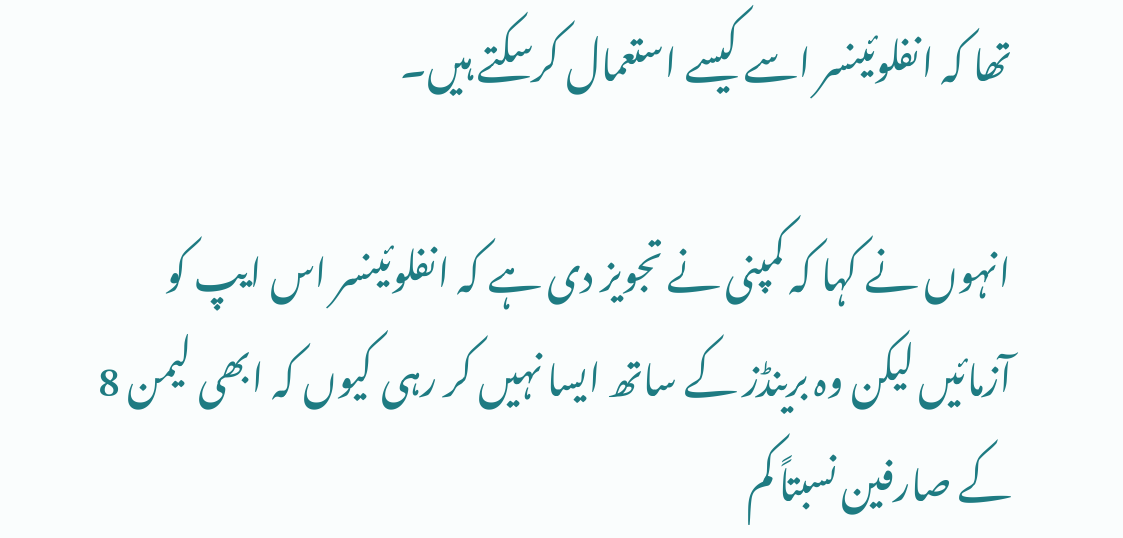تھا کہ انفلوئینسر اسے کیسے استعمال کرسکتے ہیں۔

انہوں نے کہا کہ کمپنی نے تجویز دی ہے کہ انفلوئینسر اس ایپ کو آزمائیں لیکن وہ برینڈز کے ساتھ ایسا نہیں کر رہی کیوں کہ ابھی لیمن 8 کے صارفین نسبتاً کم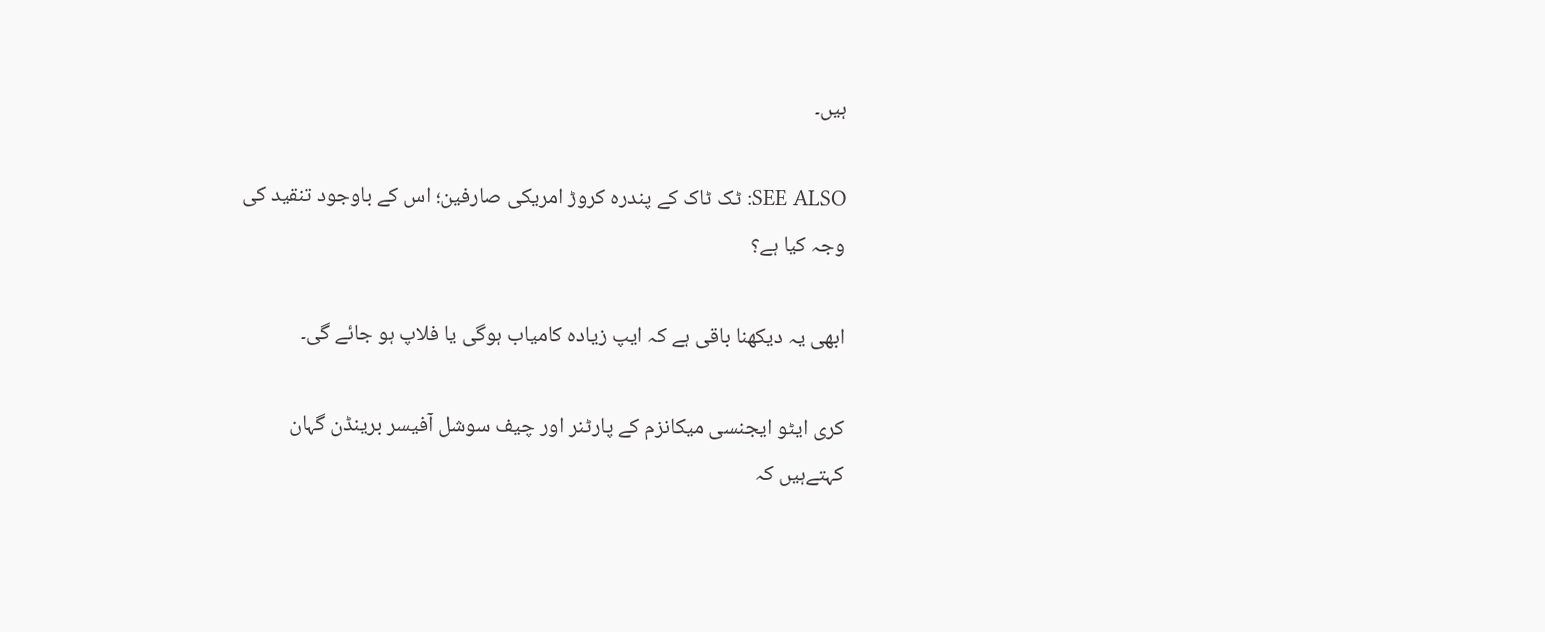ہیں۔

SEE ALSO: ٹک ٹاک کے پندرہ کروڑ امریکی صارفین؛ اس کے باوجود تنقید کی وجہ کیا ہے؟

ابھی یہ دیکھنا باقی ہے کہ ایپ زیادہ کامیاب ہوگی یا فلاپ ہو جائے گی۔

کری ایٹو ایجنسی میکانزم کے پارٹنر اور چیف سوشل آفیسر برینڈن گہان کہتےہیں کہ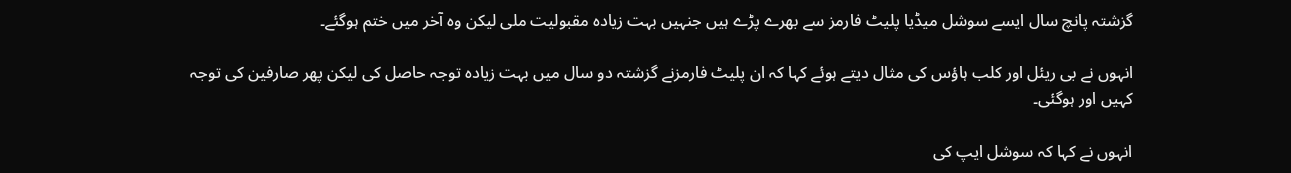گزشتہ پانچ سال ایسے سوشل میڈیا پلیٹ فارمز سے بھرے پڑے ہیں جنہیں بہت زیادہ مقبولیت ملی لیکن وہ آخر میں ختم ہوگئے۔

انہوں نے بی ریئل اور کلب ہاؤس کی مثال دیتے ہوئے کہا کہ ان پلیٹ فارمزنے گزشتہ دو سال میں بہت زیادہ توجہ حاصل کی لیکن پھر صارفین کی توجہ کہیں اور ہوگئی۔

انہوں نے کہا کہ سوشل ایپ کی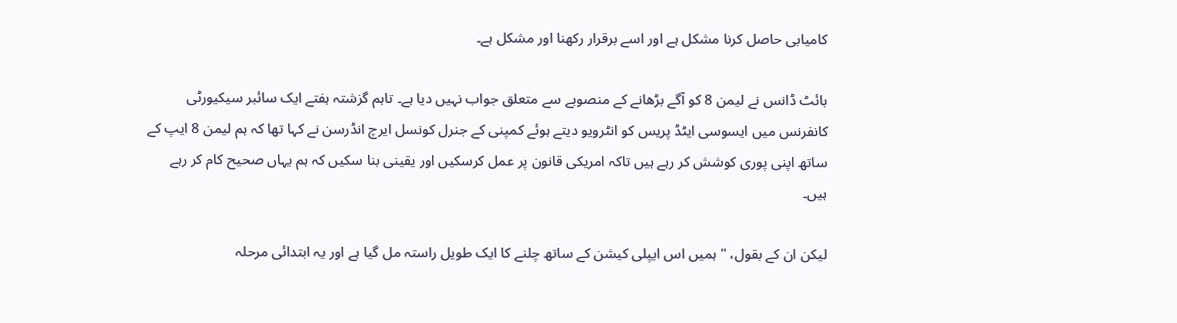کامیابی حاصل کرنا مشکل ہے اور اسے برقرار رکھنا اور مشکل ہے۔

بائٹ ڈانس نے لیمن 8 کو آگے بڑھانے کے منصوبے سے متعلق جواب نہیں دیا ہے۔ تاہم گزشتہ ہفتے ایک سائبر سیکیورٹی کانفرنس میں ایسوسی ایٹڈ پریس کو انٹرویو دیتے ہوئے کمپنی کے جنرل کونسل ایرچ انڈرسن نے کہا تھا کہ ہم لیمن 8 ایپ کے ساتھ اپنی پوری کوشش کر رہے ہیں تاکہ امریکی قانون پر عمل کرسکیں اور یقینی بنا سکیں کہ ہم یہاں صحیح کام کر رہے ہیں۔

لیکن ان کے بقول، " ہمیں اس ایپلی کیشن کے ساتھ چلنے کا ایک طویل راستہ مل گیا ہے اور یہ ابتدائی مرحلہ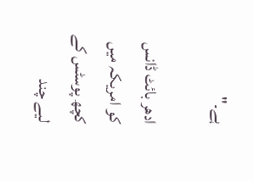ہے۔"

ادھر بائٹ ڈانس کو امریکہ میں کچھ پوسٹس کے لیے چند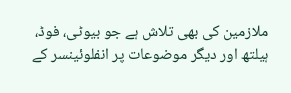ملازمین کی بھی تلاش ہے جو بیوٹی، فوڈ، ہیلتھ اور دیگر موضوعات پر انفلوئینسر کے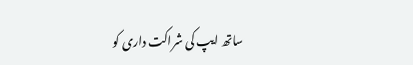ساتھ ایپ کی شراکت داری کو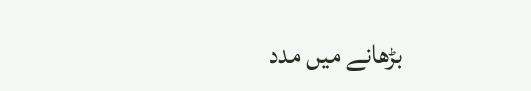بڑھانے میں مدد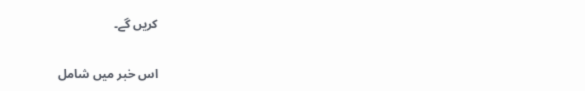کریں گے۔

اس خبر میں شامل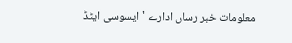معلومات خبر رساں ادارے 'ایسوسی ایٹڈ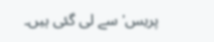پریس' سے لی گئی ہیں۔